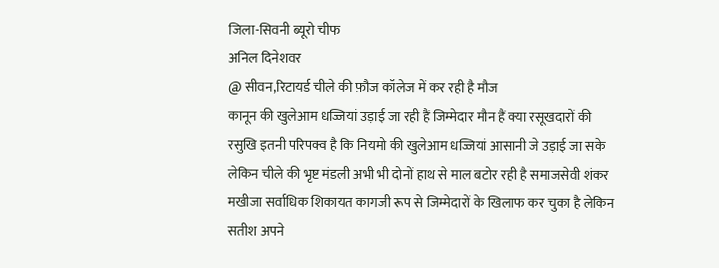जिला-सिवनी ब्यूरो चीफ
अनिल दिनेशवर
@ सीवन,रिटायर्ड चीले की फ़ौज कॉलेज में कर रही है मौज
कानून की खुलेआम धज्जियां उड़ाई जा रही हैं जिम्मेदार मौन हैं क्या रसूखदारों की रसुखि इतनी परिपक्व है कि नियमो की खुलेआम धज्जियां आसानी जे उड़ाई जा सके लेकिन चीले की भृष्ट मंडली अभी भी दोनों हाथ से माल बटोर रही है समाजसेवी शंकर मखीजा सर्वाधिक शिकायत कागजी रूप से जिम्मेदारों के खिलाफ कर चुका है लेकिन सतीश अपने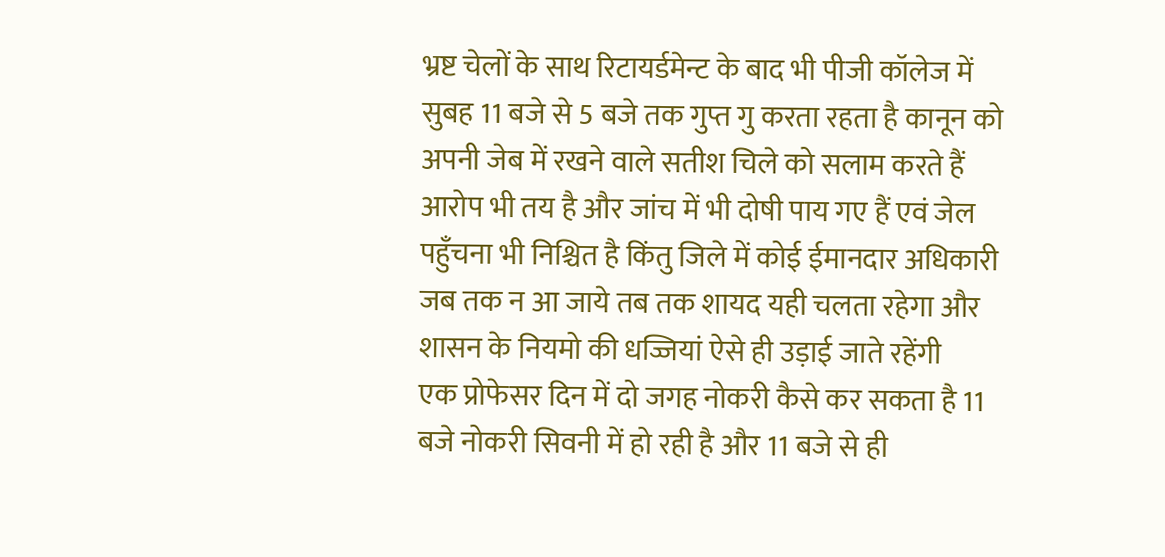भ्रष्ट चेलों के साथ रिटायर्डमेन्ट के बाद भी पीजी कॉलेज में सुबह 11 बजे से 5 बजे तक गुप्त गु करता रहता है कानून को अपनी जेब में रखने वाले सतीश चिले को सलाम करते हैं आरोप भी तय है और जांच में भी दोषी पाय गए हैं एवं जेल पहुँचना भी निश्चित है किंतु जिले में कोई ईमानदार अधिकारी जब तक न आ जाये तब तक शायद यही चलता रहेगा और शासन के नियमो की धज्जियां ऐसे ही उड़ाई जाते रहेंगी
एक प्रोफेसर दिन में दो जगह नोकरी कैसे कर सकता है 11 बजे नोकरी सिवनी में हो रही है और 11 बजे से ही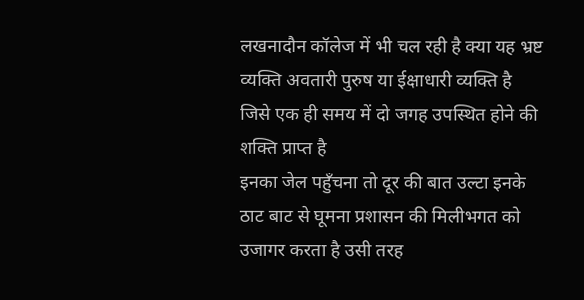लखनादौन कॉलेज में भी चल रही है क्या यह भ्रष्ट व्यक्ति अवतारी पुरुष या ईक्षाधारी व्यक्ति है जिसे एक ही समय में दो जगह उपस्थित होने की शक्ति प्राप्त है
इनका जेल पहुँचना तो दूर की बात उल्टा इनके ठाट बाट से घूमना प्रशासन की मिलीभगत को उजागर करता है उसी तरह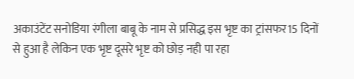अकाउंटेंट सनोडिया रंगीला बाबू के नाम से प्रसिद्ध इस भृष्ट का ट्रांसफर15 दिनों से हुआ है लेकिन एक भृष्ट दूसरे भृष्ट को छोड़ नही पा रहा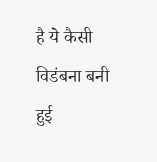है ये कैसी विडंबना बनी हुई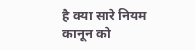है क्या सारे नियम कानून को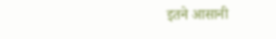इतने आसानी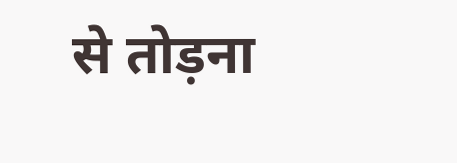से तोड़ना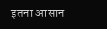इतना आसान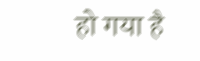हो गया है